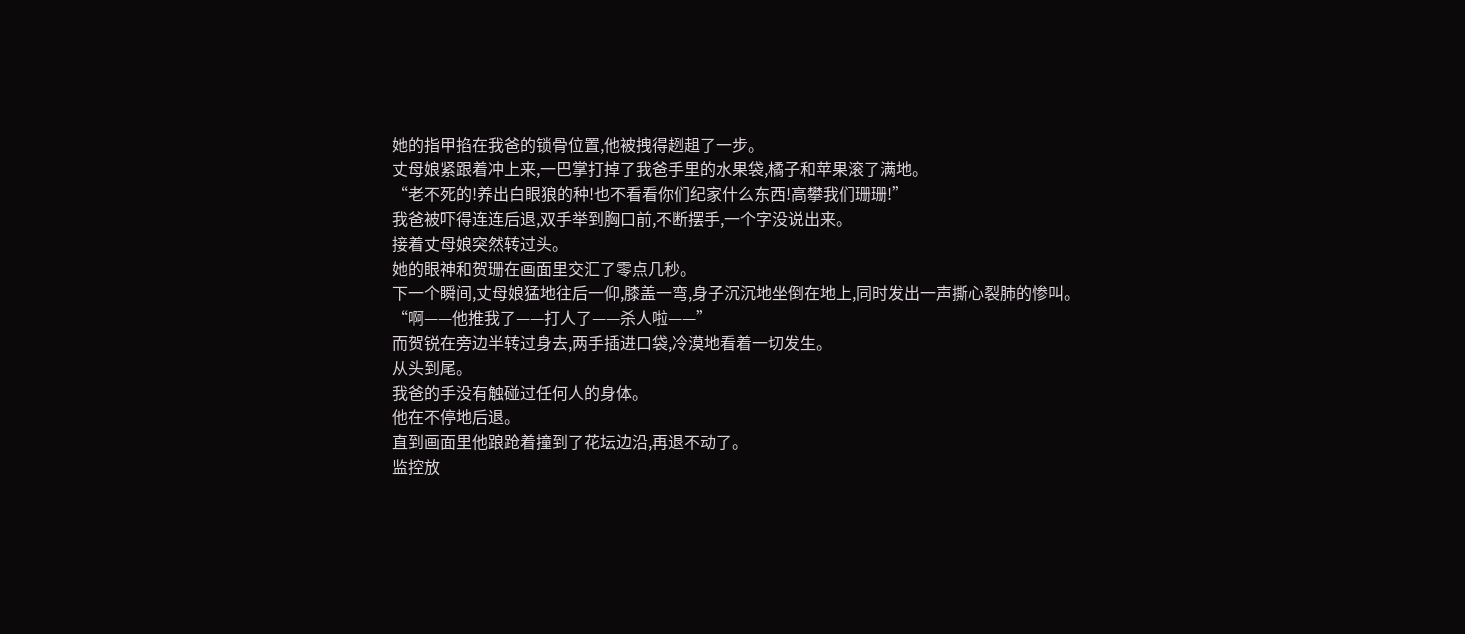她的指甲掐在我爸的锁骨位置,他被拽得趔趄了一步。
丈母娘紧跟着冲上来,一巴掌打掉了我爸手里的水果袋,橘子和苹果滚了满地。
“老不死的!养出白眼狼的种!也不看看你们纪家什么东西!高攀我们珊珊!”
我爸被吓得连连后退,双手举到胸口前,不断摆手,一个字没说出来。
接着丈母娘突然转过头。
她的眼神和贺珊在画面里交汇了零点几秒。
下一个瞬间,丈母娘猛地往后一仰,膝盖一弯,身子沉沉地坐倒在地上,同时发出一声撕心裂肺的惨叫。
“啊——他推我了——打人了——杀人啦——”
而贺锐在旁边半转过身去,两手插进口袋,冷漠地看着一切发生。
从头到尾。
我爸的手没有触碰过任何人的身体。
他在不停地后退。
直到画面里他踉跄着撞到了花坛边沿,再退不动了。
监控放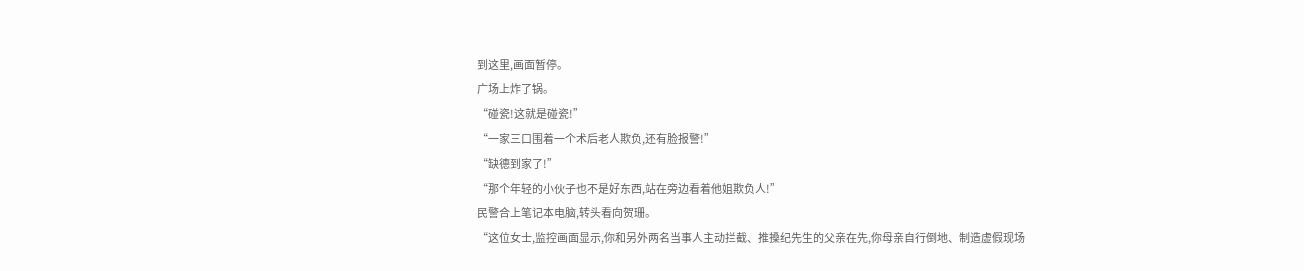到这里,画面暂停。
广场上炸了锅。
“碰瓷!这就是碰瓷!”
“一家三口围着一个术后老人欺负,还有脸报警!”
“缺德到家了!”
“那个年轻的小伙子也不是好东西,站在旁边看着他姐欺负人!”
民警合上笔记本电脑,转头看向贺珊。
“这位女士,监控画面显示,你和另外两名当事人主动拦截、推搡纪先生的父亲在先,你母亲自行倒地、制造虚假现场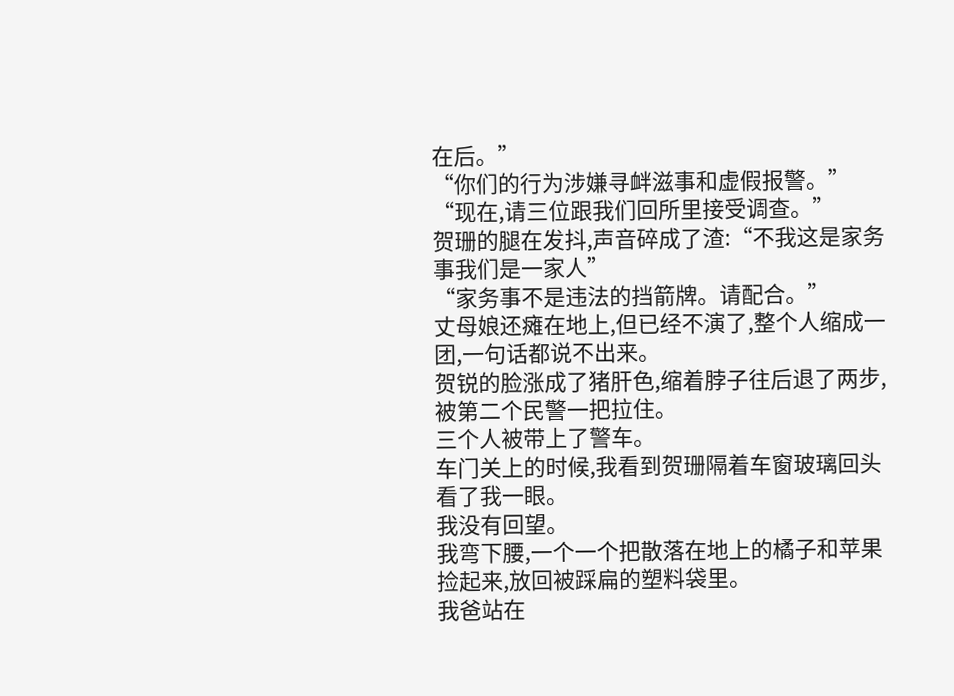在后。”
“你们的行为涉嫌寻衅滋事和虚假报警。”
“现在,请三位跟我们回所里接受调查。”
贺珊的腿在发抖,声音碎成了渣:“不我这是家务事我们是一家人”
“家务事不是违法的挡箭牌。请配合。”
丈母娘还瘫在地上,但已经不演了,整个人缩成一团,一句话都说不出来。
贺锐的脸涨成了猪肝色,缩着脖子往后退了两步,被第二个民警一把拉住。
三个人被带上了警车。
车门关上的时候,我看到贺珊隔着车窗玻璃回头看了我一眼。
我没有回望。
我弯下腰,一个一个把散落在地上的橘子和苹果捡起来,放回被踩扁的塑料袋里。
我爸站在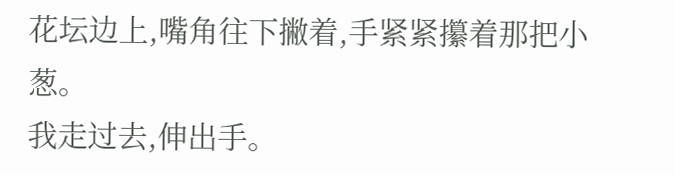花坛边上,嘴角往下撇着,手紧紧攥着那把小葱。
我走过去,伸出手。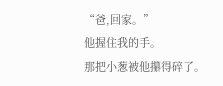“爸,回家。”
他握住我的手。
那把小葱被他攥得碎了。